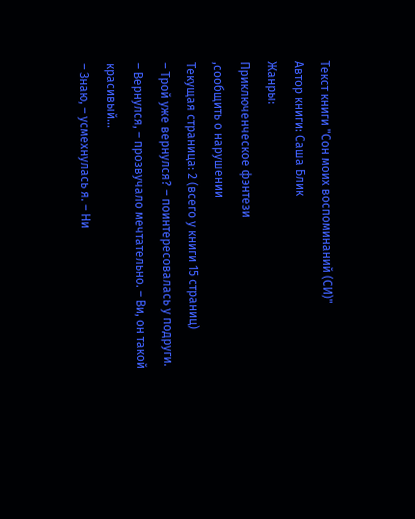Текст книги "Сон моих воспоминаний (СИ)"
Автор книги: Саша Блик
Жанры:
Приключенческое фэнтези
,сообщить о нарушении
Текущая страница: 2 (всего у книги 15 страниц)
– Трой уже вернулся? – поинтересовалась у подруги.
– Вернулся, – прозвучало мечтательно. – Ви, он такой красивый…
– Знаю, – усмехнулась я. – Ни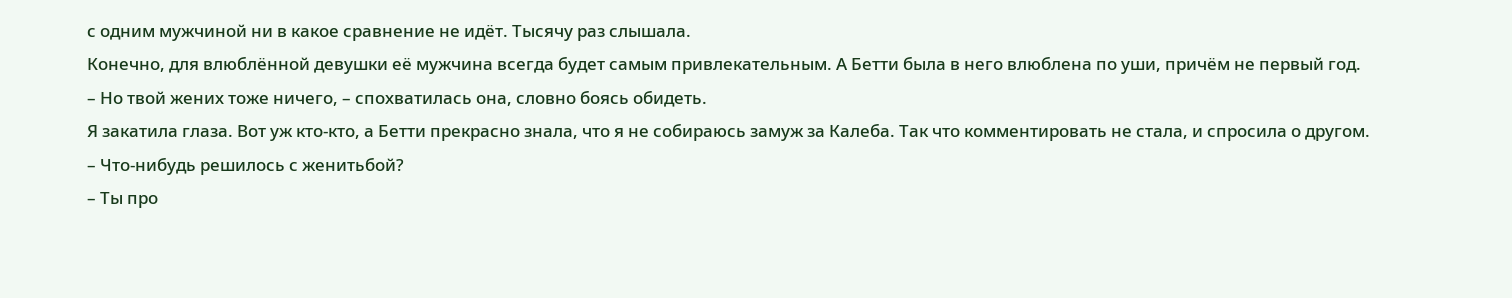с одним мужчиной ни в какое сравнение не идёт. Тысячу раз слышала.
Конечно, для влюблённой девушки её мужчина всегда будет самым привлекательным. А Бетти была в него влюблена по уши, причём не первый год.
– Но твой жених тоже ничего, – спохватилась она, словно боясь обидеть.
Я закатила глаза. Вот уж кто-кто, а Бетти прекрасно знала, что я не собираюсь замуж за Калеба. Так что комментировать не стала, и спросила о другом.
– Что-нибудь решилось с женитьбой?
– Ты про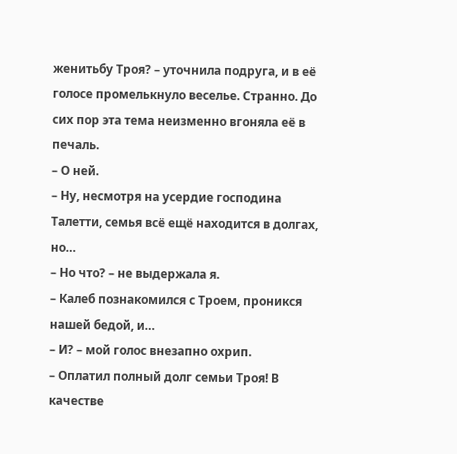женитьбу Троя? – уточнила подруга, и в её голосе промелькнуло веселье. Странно. До сих пор эта тема неизменно вгоняла её в печаль.
– О ней.
– Ну, несмотря на усердие господина Талетти, семья всё ещё находится в долгах, но…
– Но что? – не выдержала я.
– Калеб познакомился с Троем, проникся нашей бедой, и…
– И? – мой голос внезапно охрип.
– Оплатил полный долг семьи Троя! В качестве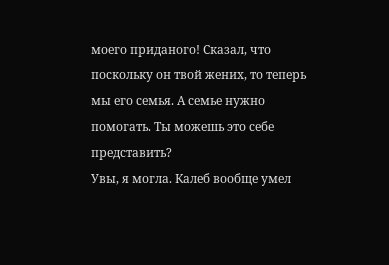моего приданого! Сказал, что поскольку он твой жених, то теперь мы его семья. А семье нужно помогать. Ты можешь это себе представить?
Увы, я могла. Калеб вообще умел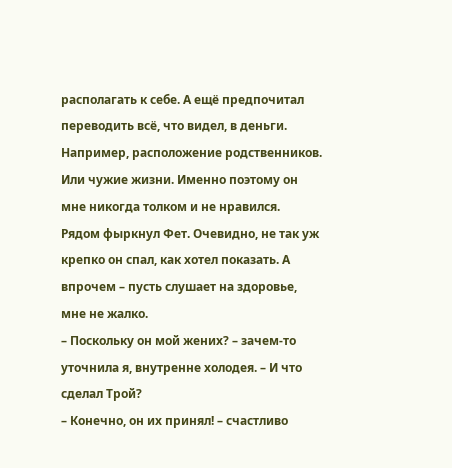располагать к себе. А ещё предпочитал переводить всё, что видел, в деньги. Например, расположение родственников. Или чужие жизни. Именно поэтому он мне никогда толком и не нравился.
Рядом фыркнул Фет. Очевидно, не так уж крепко он спал, как хотел показать. А впрочем – пусть слушает на здоровье, мне не жалко.
– Поскольку он мой жених? – зачем-то уточнила я, внутренне холодея. – И что сделал Трой?
– Конечно, он их принял! – счастливо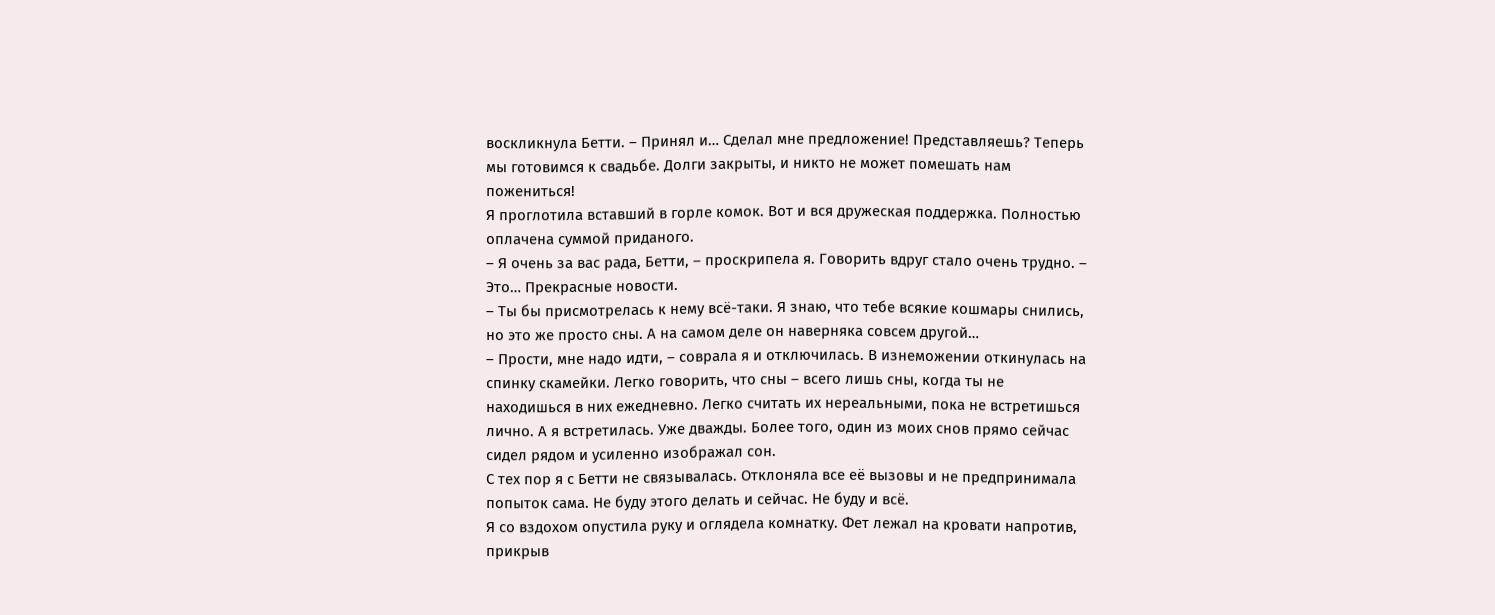воскликнула Бетти. – Принял и… Сделал мне предложение! Представляешь? Теперь мы готовимся к свадьбе. Долги закрыты, и никто не может помешать нам пожениться!
Я проглотила вставший в горле комок. Вот и вся дружеская поддержка. Полностью оплачена суммой приданого.
– Я очень за вас рада, Бетти, – проскрипела я. Говорить вдруг стало очень трудно. – Это… Прекрасные новости.
– Ты бы присмотрелась к нему всё-таки. Я знаю, что тебе всякие кошмары снились, но это же просто сны. А на самом деле он наверняка совсем другой…
– Прости, мне надо идти, – соврала я и отключилась. В изнеможении откинулась на спинку скамейки. Легко говорить, что сны – всего лишь сны, когда ты не находишься в них ежедневно. Легко считать их нереальными, пока не встретишься лично. А я встретилась. Уже дважды. Более того, один из моих снов прямо сейчас сидел рядом и усиленно изображал сон.
С тех пор я с Бетти не связывалась. Отклоняла все её вызовы и не предпринимала попыток сама. Не буду этого делать и сейчас. Не буду и всё.
Я со вздохом опустила руку и оглядела комнатку. Фет лежал на кровати напротив, прикрыв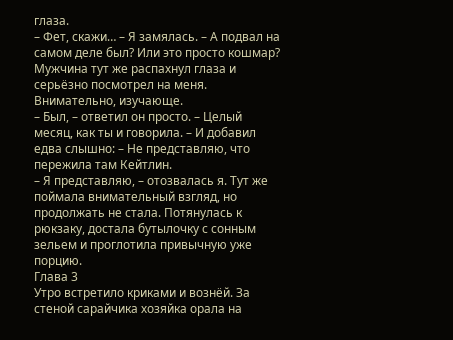глаза.
– Фет, скажи… – Я замялась. – А подвал на самом деле был? Или это просто кошмар?
Мужчина тут же распахнул глаза и серьёзно посмотрел на меня. Внимательно, изучающе.
– Был, – ответил он просто. – Целый месяц, как ты и говорила. – И добавил едва слышно: – Не представляю, что пережила там Кейтлин.
– Я представляю, – отозвалась я. Тут же поймала внимательный взгляд, но продолжать не стала. Потянулась к рюкзаку, достала бутылочку с сонным зельем и проглотила привычную уже порцию.
Глава 3
Утро встретило криками и вознёй. За стеной сарайчика хозяйка орала на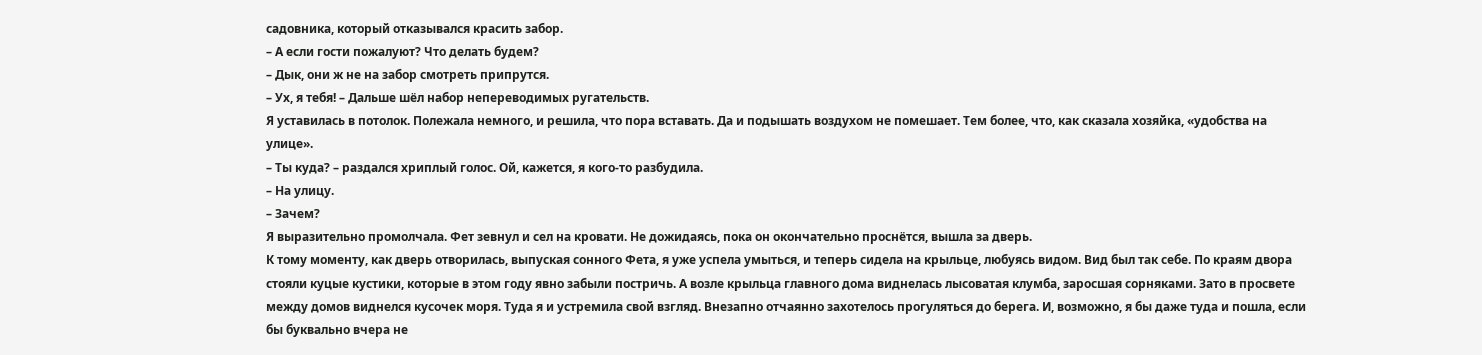садовника, который отказывался красить забор.
– А если гости пожалуют? Что делать будем?
– Дык, они ж не на забор смотреть припрутся.
– Ух, я тебя! – Дальше шёл набор непереводимых ругательств.
Я уставилась в потолок. Полежала немного, и решила, что пора вставать. Да и подышать воздухом не помешает. Тем более, что, как сказала хозяйка, «удобства на улице».
– Ты куда? – раздался хриплый голос. Ой, кажется, я кого-то разбудила.
– На улицу.
– Зачем?
Я выразительно промолчала. Фет зевнул и сел на кровати. Не дожидаясь, пока он окончательно проснётся, вышла за дверь.
К тому моменту, как дверь отворилась, выпуская сонного Фета, я уже успела умыться, и теперь сидела на крыльце, любуясь видом. Вид был так себе. По краям двора стояли куцые кустики, которые в этом году явно забыли постричь. А возле крыльца главного дома виднелась лысоватая клумба, заросшая сорняками. Зато в просвете между домов виднелся кусочек моря. Туда я и устремила свой взгляд. Внезапно отчаянно захотелось прогуляться до берега. И, возможно, я бы даже туда и пошла, если бы буквально вчера не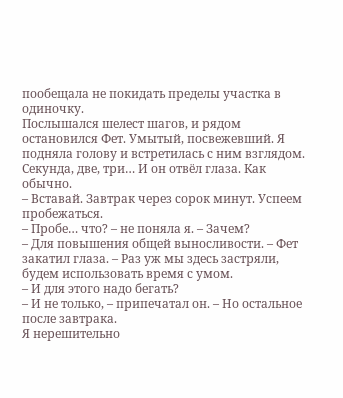пообещала не покидать пределы участка в одиночку.
Послышался шелест шагов, и рядом остановился Фет. Умытый, посвежевший. Я подняла голову и встретилась с ним взглядом. Секунда, две, три… И он отвёл глаза. Как обычно.
– Вставай. Завтрак через сорок минут. Успеем пробежаться.
– Пробе… что? – не поняла я. – Зачем?
– Для повышения общей выносливости. – Фет закатил глаза. – Раз уж мы здесь застряли, будем использовать время с умом.
– И для этого надо бегать?
– И не только, – припечатал он. – Но остальное после завтрака.
Я нерешительно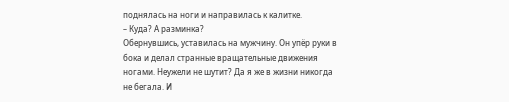поднялась на ноги и направилась к калитке.
– Куда? А разминка?
Обернувшись, уставилась на мужчину. Он упёр руки в бока и делал странные вращательные движения ногами. Неужели не шутит? Да я же в жизни никогда не бегала. И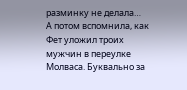разминку не делала…
А потом вспомнила, как Фет уложил троих мужчин в переулке Молваса. Буквально за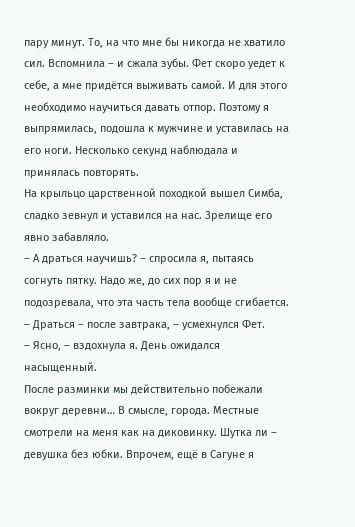пару минут. То, на что мне бы никогда не хватило сил. Вспомнила – и сжала зубы. Фет скоро уедет к себе, а мне придётся выживать самой. И для этого необходимо научиться давать отпор. Поэтому я выпрямилась, подошла к мужчине и уставилась на его ноги. Несколько секунд наблюдала и принялась повторять.
На крыльцо царственной походкой вышел Симба, сладко зевнул и уставился на нас. Зрелище его явно забавляло.
– А драться научишь? – спросила я, пытаясь согнуть пятку. Надо же, до сих пор я и не подозревала, что эта часть тела вообще сгибается.
– Драться – после завтрака, – усмехнулся Фет.
– Ясно, – вздохнула я. День ожидался насыщенный.
После разминки мы действительно побежали вокруг деревни… В смысле, города. Местные смотрели на меня как на диковинку. Шутка ли – девушка без юбки. Впрочем, ещё в Сагуне я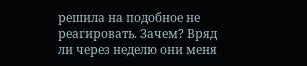решила на подобное не реагировать. Зачем? Вряд ли через неделю они меня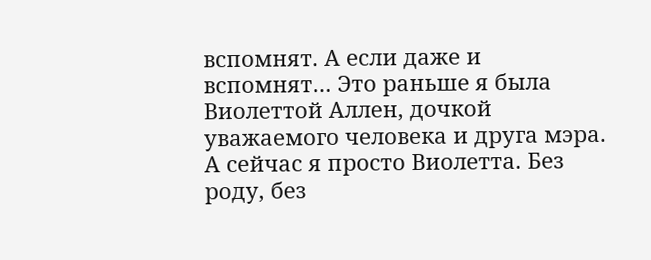вспомнят. А если даже и вспомнят… Это раньше я была Виолеттой Аллен, дочкой уважаемого человека и друга мэра. А сейчас я просто Виолетта. Без роду, без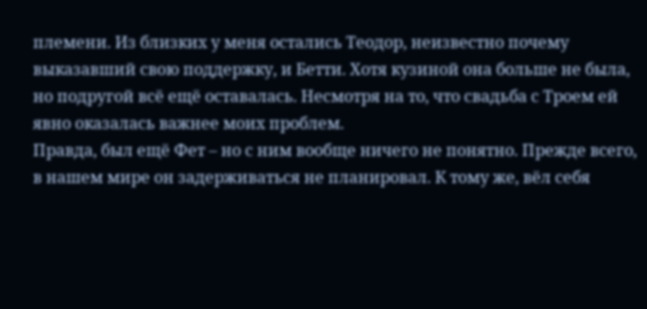племени. Из близких у меня остались Теодор, неизвестно почему выказавший свою поддержку, и Бетти. Хотя кузиной она больше не была, но подругой всё ещё оставалась. Несмотря на то, что свадьба с Троем ей явно оказалась важнее моих проблем.
Правда, был ещё Фет – но с ним вообще ничего не понятно. Прежде всего, в нашем мире он задерживаться не планировал. К тому же, вёл себя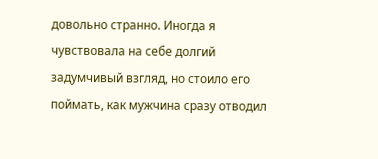довольно странно. Иногда я чувствовала на себе долгий задумчивый взгляд, но стоило его поймать, как мужчина сразу отводил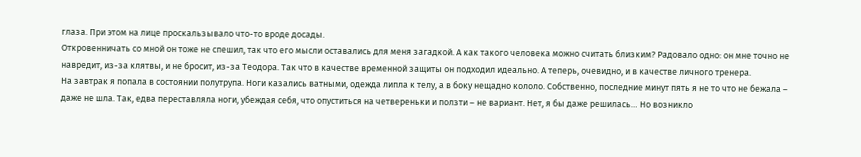глаза. При этом на лице проскальзывало что-то вроде досады.
Откровенничать со мной он тоже не спешил, так что его мысли оставались для меня загадкой. А как такого человека можно считать близким? Радовало одно: он мне точно не навредит, из-за клятвы, и не бросит, из-за Теодора. Так что в качестве временной защиты он подходил идеально. А теперь, очевидно, и в качестве личного тренера.
На завтрак я попала в состоянии полутрупа. Ноги казались ватными, одежда липла к телу, а в боку нещадно кололо. Собственно, последние минут пять я не то что не бежала – даже не шла. Так, едва переставляла ноги, убеждая себя, что опуститься на четвереньки и ползти – не вариант. Нет, я бы даже решилась… Но возникло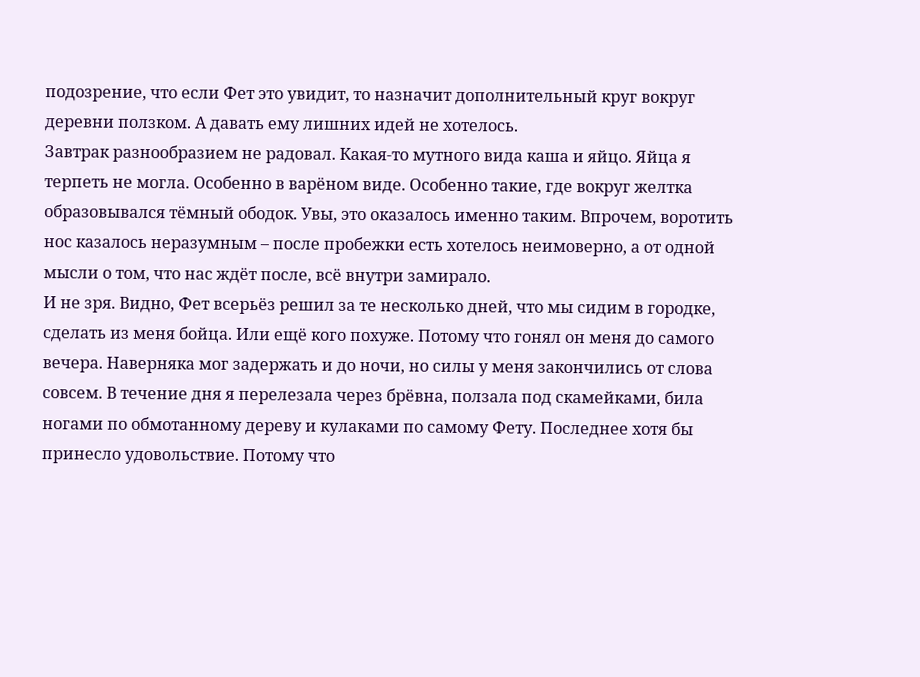подозрение, что если Фет это увидит, то назначит дополнительный круг вокруг деревни ползком. А давать ему лишних идей не хотелось.
Завтрак разнообразием не радовал. Какая-то мутного вида каша и яйцо. Яйца я терпеть не могла. Особенно в варёном виде. Особенно такие, где вокруг желтка образовывался тёмный ободок. Увы, это оказалось именно таким. Впрочем, воротить нос казалось неразумным – после пробежки есть хотелось неимоверно, а от одной мысли о том, что нас ждёт после, всё внутри замирало.
И не зря. Видно, Фет всерьёз решил за те несколько дней, что мы сидим в городке, сделать из меня бойца. Или ещё кого похуже. Потому что гонял он меня до самого вечера. Наверняка мог задержать и до ночи, но силы у меня закончились от слова совсем. В течение дня я перелезала через брёвна, ползала под скамейками, била ногами по обмотанному дереву и кулаками по самому Фету. Последнее хотя бы принесло удовольствие. Потому что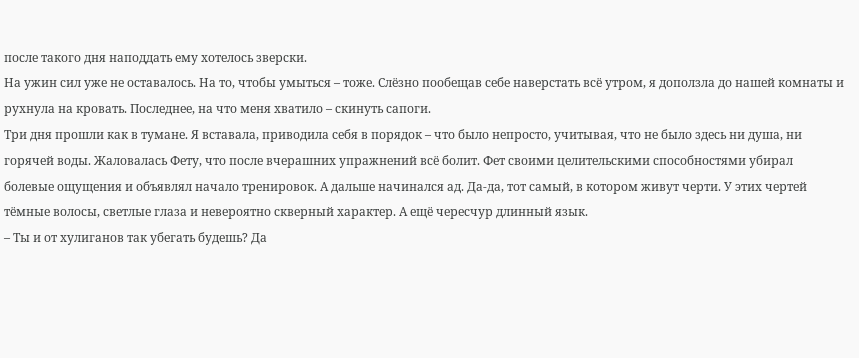после такого дня наподдать ему хотелось зверски.
На ужин сил уже не оставалось. На то, чтобы умыться – тоже. Слёзно пообещав себе наверстать всё утром, я доползла до нашей комнаты и рухнула на кровать. Последнее, на что меня хватило – скинуть сапоги.
Три дня прошли как в тумане. Я вставала, приводила себя в порядок – что было непросто, учитывая, что не было здесь ни душа, ни горячей воды. Жаловалась Фету, что после вчерашних упражнений всё болит. Фет своими целительскими способностями убирал болевые ощущения и объявлял начало тренировок. А дальше начинался ад. Да-да, тот самый, в котором живут черти. У этих чертей тёмные волосы, светлые глаза и невероятно скверный характер. А ещё чересчур длинный язык.
– Ты и от хулиганов так убегать будешь? Да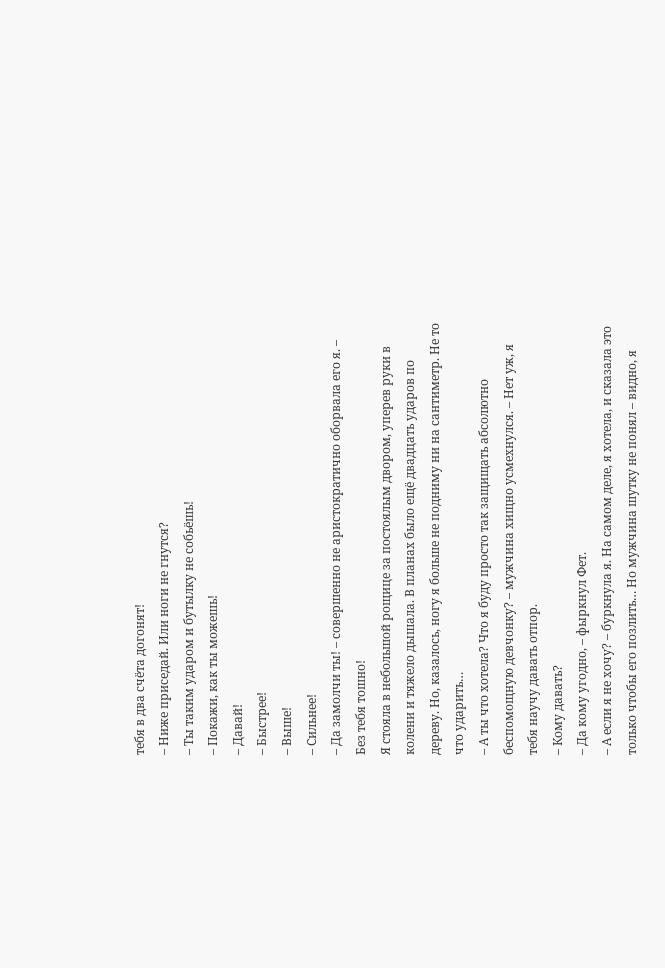тебя в два счёта догонят!
– Ниже приседай. Или ноги не гнутся?
– Ты таким ударом и бутылку не собьёшь!
– Покажи, как ты можешь!
– Давай!
– Быстрее!
– Выше!
– Сильнее!
– Да замолчи ты! – совершенно не аристократично оборвала его я. – Без тебя тошно!
Я стояла в небольшой рощице за постоялым двором, уперев руки в колени и тяжело дышала. В планах было ещё двадцать ударов по дереву. Но, казалось, ногу я больше не подниму ни на сантиметр. Не то что ударить…
– А ты что хотела? Что я буду просто так защищать абсолютно беспомощную девчонку? – мужчина хищно усмехнулся. – Нет уж, я тебя научу давать отпор.
– Кому давать?
– Да кому угодно, – фыркнул Фет.
– А если я не хочу? – буркнула я. На самом деле, я хотела, и сказала это только чтобы его позлить… Но мужчина шутку не понял – видно, я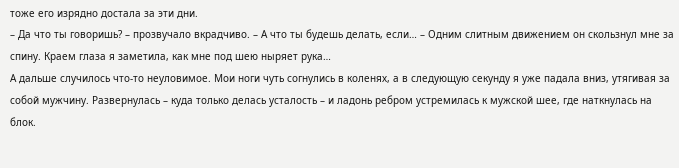тоже его изрядно достала за эти дни.
– Да что ты говоришь? – прозвучало вкрадчиво. – А что ты будешь делать, если… – Одним слитным движением он скользнул мне за спину. Краем глаза я заметила, как мне под шею ныряет рука…
А дальше случилось что-то неуловимое. Мои ноги чуть согнулись в коленях, а в следующую секунду я уже падала вниз, утягивая за собой мужчину. Развернулась – куда только делась усталость – и ладонь ребром устремилась к мужской шее, где наткнулась на блок.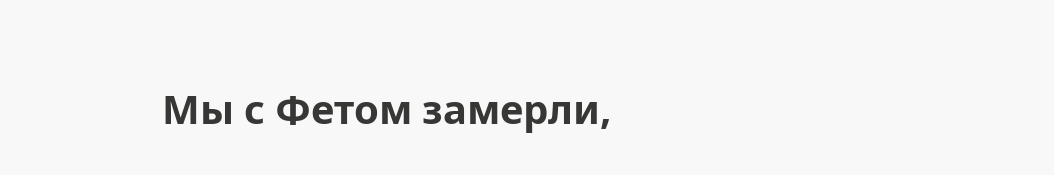Мы с Фетом замерли,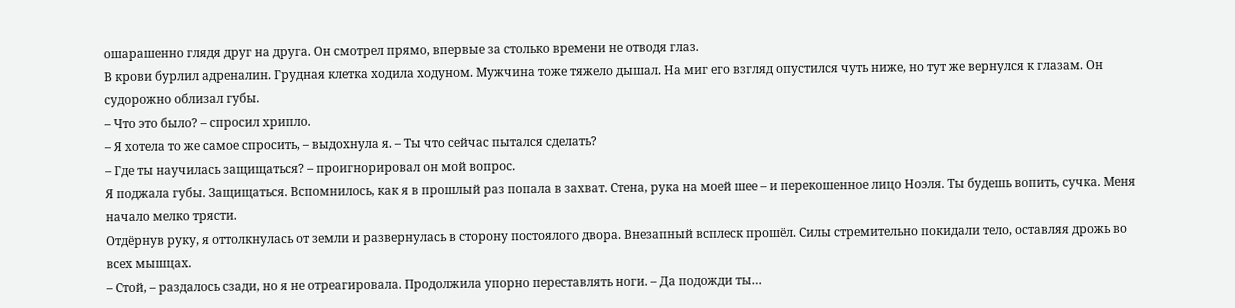ошарашенно глядя друг на друга. Он смотрел прямо, впервые за столько времени не отводя глаз.
В крови бурлил адреналин. Грудная клетка ходила ходуном. Мужчина тоже тяжело дышал. На миг его взгляд опустился чуть ниже, но тут же вернулся к глазам. Он судорожно облизал губы.
– Что это было? – спросил хрипло.
– Я хотела то же самое спросить, – выдохнула я. – Ты что сейчас пытался сделать?
– Где ты научилась защищаться? – проигнорировал он мой вопрос.
Я поджала губы. Защищаться. Вспомнилось, как я в прошлый раз попала в захват. Стена, рука на моей шее – и перекошенное лицо Ноэля. Ты будешь вопить, сучка. Меня начало мелко трясти.
Отдёрнув руку, я оттолкнулась от земли и развернулась в сторону постоялого двора. Внезапный всплеск прошёл. Силы стремительно покидали тело, оставляя дрожь во всех мышцах.
– Стой, – раздалось сзади, но я не отреагировала. Продолжила упорно переставлять ноги. – Да подожди ты…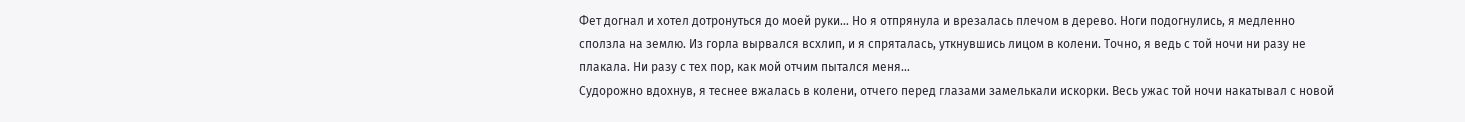Фет догнал и хотел дотронуться до моей руки… Но я отпрянула и врезалась плечом в дерево. Ноги подогнулись, я медленно сползла на землю. Из горла вырвался всхлип, и я спряталась, уткнувшись лицом в колени. Точно, я ведь с той ночи ни разу не плакала. Ни разу с тех пор, как мой отчим пытался меня…
Судорожно вдохнув, я теснее вжалась в колени, отчего перед глазами замелькали искорки. Весь ужас той ночи накатывал с новой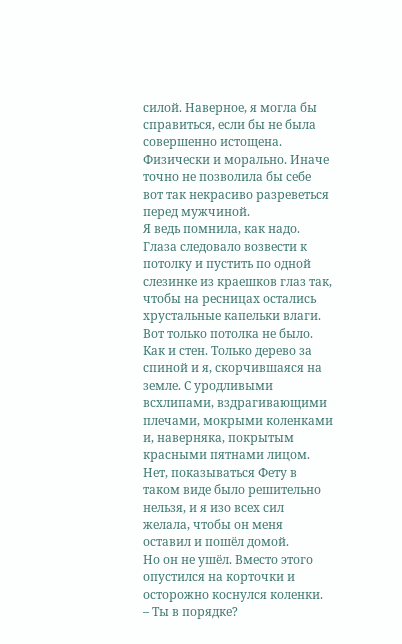силой. Наверное, я могла бы справиться, если бы не была совершенно истощена. Физически и морально. Иначе точно не позволила бы себе вот так некрасиво разреветься перед мужчиной.
Я ведь помнила, как надо. Глаза следовало возвести к потолку и пустить по одной слезинке из краешков глаз так, чтобы на ресницах остались хрустальные капельки влаги. Вот только потолка не было. Как и стен. Только дерево за спиной и я, скорчившаяся на земле. С уродливыми всхлипами, вздрагивающими плечами, мокрыми коленками и, наверняка, покрытым красными пятнами лицом. Нет, показываться Фету в таком виде было решительно нельзя, и я изо всех сил желала, чтобы он меня оставил и пошёл домой.
Но он не ушёл. Вместо этого опустился на корточки и осторожно коснулся коленки.
– Ты в порядке?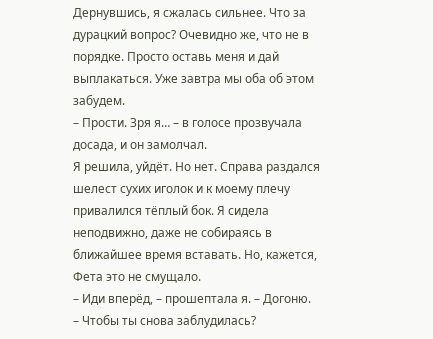Дернувшись, я сжалась сильнее. Что за дурацкий вопрос? Очевидно же, что не в порядке. Просто оставь меня и дай выплакаться. Уже завтра мы оба об этом забудем.
– Прости. Зря я… – в голосе прозвучала досада, и он замолчал.
Я решила, уйдёт. Но нет. Справа раздался шелест сухих иголок и к моему плечу привалился тёплый бок. Я сидела неподвижно, даже не собираясь в ближайшее время вставать. Но, кажется, Фета это не смущало.
– Иди вперёд, – прошептала я. – Догоню.
– Чтобы ты снова заблудилась?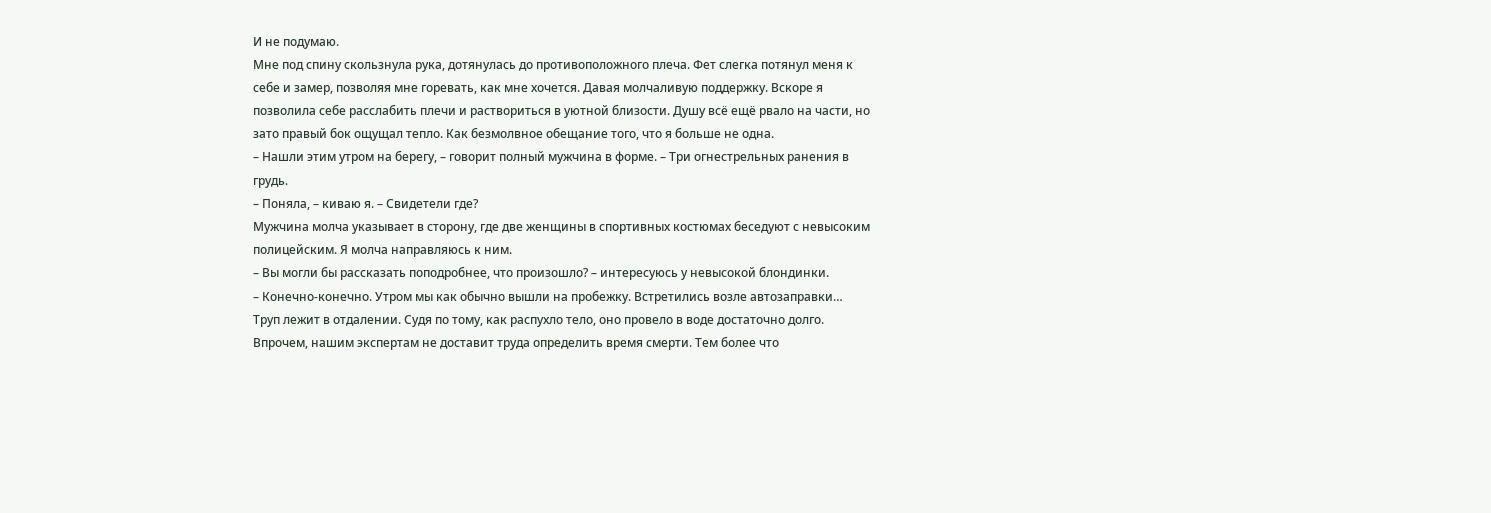И не подумаю.
Мне под спину скользнула рука, дотянулась до противоположного плеча. Фет слегка потянул меня к себе и замер, позволяя мне горевать, как мне хочется. Давая молчаливую поддержку. Вскоре я позволила себе расслабить плечи и раствориться в уютной близости. Душу всё ещё рвало на части, но зато правый бок ощущал тепло. Как безмолвное обещание того, что я больше не одна.
– Нашли этим утром на берегу, – говорит полный мужчина в форме. – Три огнестрельных ранения в грудь.
– Поняла, – киваю я. – Свидетели где?
Мужчина молча указывает в сторону, где две женщины в спортивных костюмах беседуют с невысоким полицейским. Я молча направляюсь к ним.
– Вы могли бы рассказать поподробнее, что произошло? – интересуюсь у невысокой блондинки.
– Конечно-конечно. Утром мы как обычно вышли на пробежку. Встретились возле автозаправки…
Труп лежит в отдалении. Судя по тому, как распухло тело, оно провело в воде достаточно долго. Впрочем, нашим экспертам не доставит труда определить время смерти. Тем более что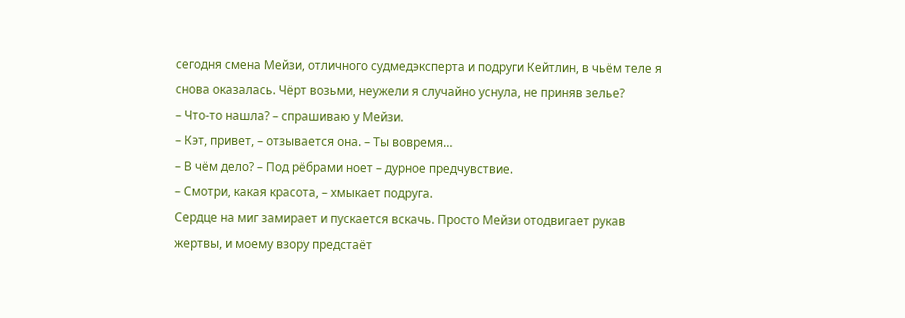сегодня смена Мейзи, отличного судмедэксперта и подруги Кейтлин, в чьём теле я снова оказалась. Чёрт возьми, неужели я случайно уснула, не приняв зелье?
– Что-то нашла? – спрашиваю у Мейзи.
– Кэт, привет, – отзывается она. – Ты вовремя…
– В чём дело? – Под рёбрами ноет – дурное предчувствие.
– Смотри, какая красота, – хмыкает подруга.
Сердце на миг замирает и пускается вскачь. Просто Мейзи отодвигает рукав жертвы, и моему взору предстаёт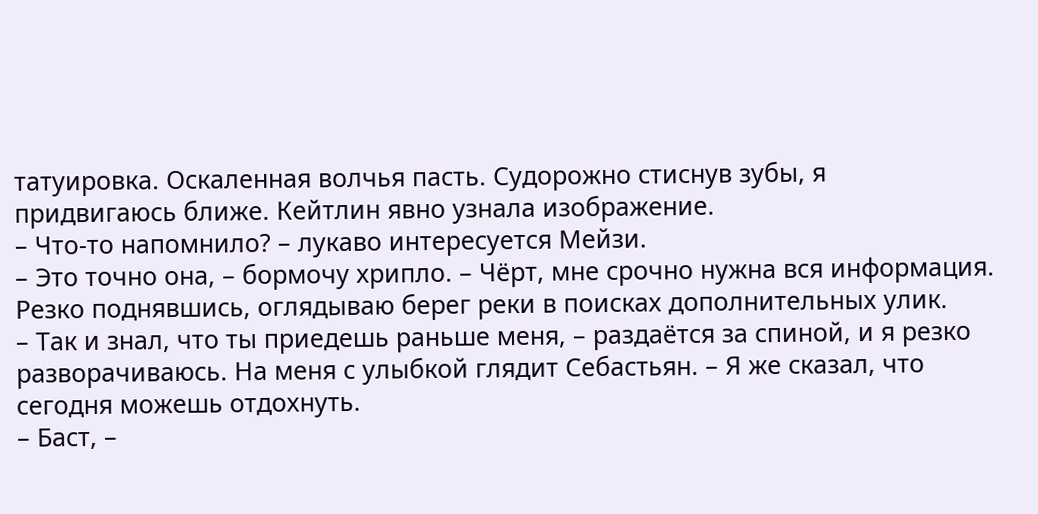татуировка. Оскаленная волчья пасть. Судорожно стиснув зубы, я придвигаюсь ближе. Кейтлин явно узнала изображение.
– Что-то напомнило? – лукаво интересуется Мейзи.
– Это точно она, – бормочу хрипло. – Чёрт, мне срочно нужна вся информация.
Резко поднявшись, оглядываю берег реки в поисках дополнительных улик.
– Так и знал, что ты приедешь раньше меня, – раздаётся за спиной, и я резко разворачиваюсь. На меня с улыбкой глядит Себастьян. – Я же сказал, что сегодня можешь отдохнуть.
– Баст, –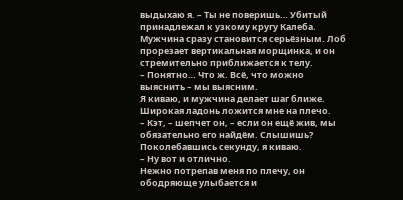выдыхаю я. – Ты не поверишь… Убитый принадлежал к узкому кругу Калеба.
Мужчина сразу становится серьёзным. Лоб прорезает вертикальная морщинка, и он стремительно приближается к телу.
– Понятно… Что ж. Всё, что можно выяснить – мы выясним.
Я киваю, и мужчина делает шаг ближе. Широкая ладонь ложится мне на плечо.
– Кэт, – шепчет он, – если он ещё жив, мы обязательно его найдём. Слышишь?
Поколебавшись секунду, я киваю.
– Ну вот и отлично.
Нежно потрепав меня по плечу, он ободряюще улыбается и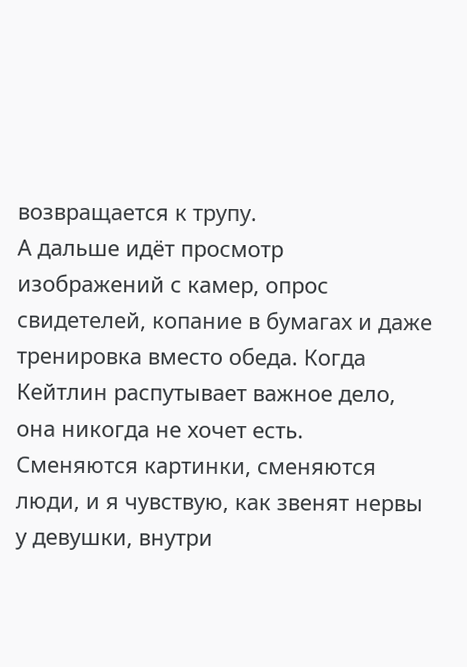возвращается к трупу.
А дальше идёт просмотр изображений с камер, опрос свидетелей, копание в бумагах и даже тренировка вместо обеда. Когда Кейтлин распутывает важное дело, она никогда не хочет есть.
Сменяются картинки, сменяются люди, и я чувствую, как звенят нервы у девушки, внутри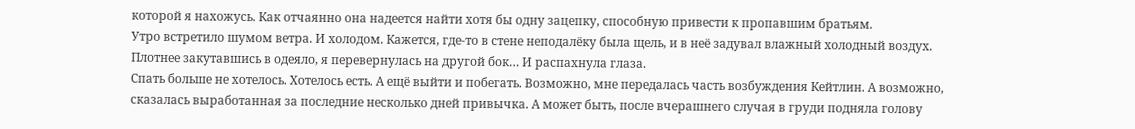которой я нахожусь. Как отчаянно она надеется найти хотя бы одну зацепку, способную привести к пропавшим братьям.
Утро встретило шумом ветра. И холодом. Кажется, где-то в стене неподалёку была щель, и в неё задувал влажный холодный воздух. Плотнее закутавшись в одеяло, я перевернулась на другой бок… И распахнула глаза.
Спать больше не хотелось. Хотелось есть. А ещё выйти и побегать. Возможно, мне передалась часть возбуждения Кейтлин. А возможно, сказалась выработанная за последние несколько дней привычка. А может быть, после вчерашнего случая в груди подняла голову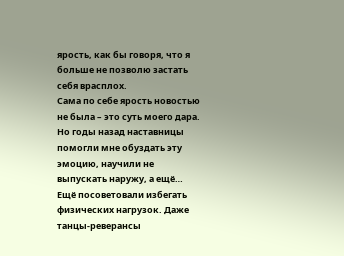ярость, как бы говоря, что я больше не позволю застать себя врасплох.
Сама по себе ярость новостью не была – это суть моего дара. Но годы назад наставницы помогли мне обуздать эту эмоцию, научили не выпускать наружу, а ещё… Ещё посоветовали избегать физических нагрузок. Даже танцы-реверансы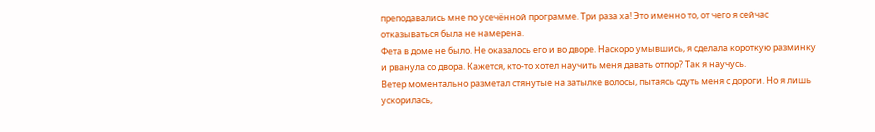преподавались мне по усечённой программе. Три раза ха! Это именно то, от чего я сейчас отказываться была не намерена.
Фета в доме не было. Не оказалось его и во дворе. Наскоро умывшись, я сделала короткую разминку и рванула со двора. Кажется, кто-то хотел научить меня давать отпор? Так я научусь.
Ветер моментально разметал стянутые на затылке волосы, пытаясь сдуть меня с дороги. Но я лишь ускорилась,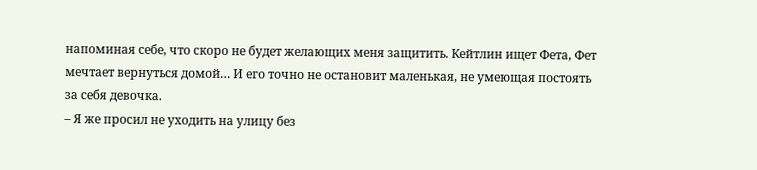напоминая себе, что скоро не будет желающих меня защитить. Кейтлин ищет Фета, Фет мечтает вернуться домой… И его точно не остановит маленькая, не умеющая постоять за себя девочка.
– Я же просил не уходить на улицу без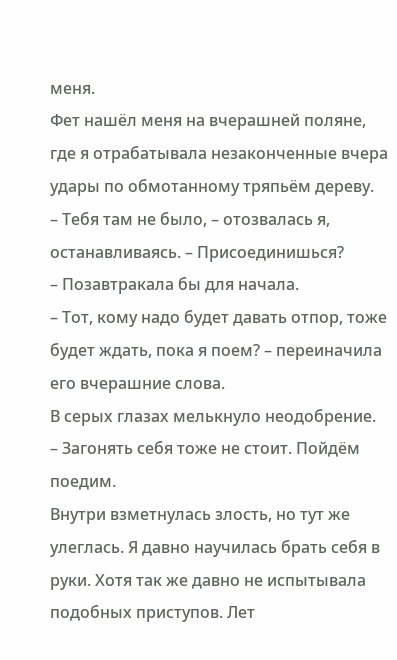меня.
Фет нашёл меня на вчерашней поляне, где я отрабатывала незаконченные вчера удары по обмотанному тряпьём дереву.
– Тебя там не было, – отозвалась я, останавливаясь. – Присоединишься?
– Позавтракала бы для начала.
– Тот, кому надо будет давать отпор, тоже будет ждать, пока я поем? – переиначила его вчерашние слова.
В серых глазах мелькнуло неодобрение.
– Загонять себя тоже не стоит. Пойдём поедим.
Внутри взметнулась злость, но тут же улеглась. Я давно научилась брать себя в руки. Хотя так же давно не испытывала подобных приступов. Лет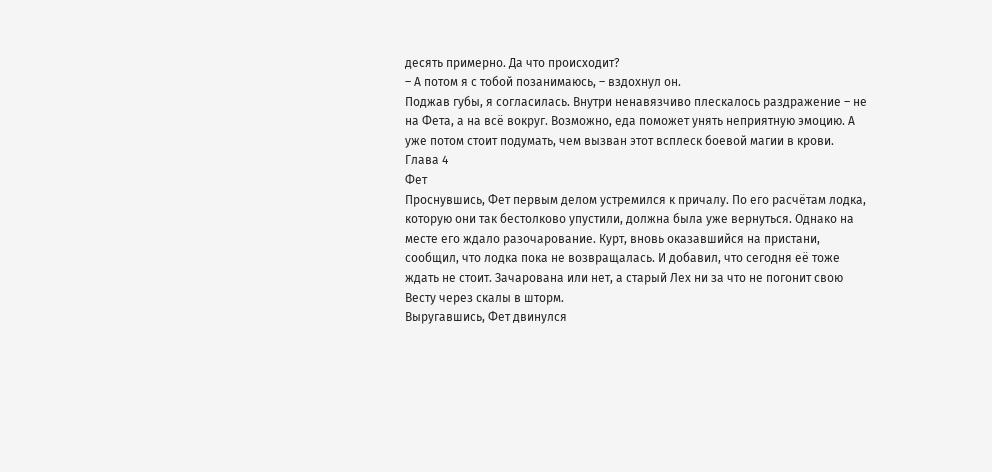десять примерно. Да что происходит?
– А потом я с тобой позанимаюсь, – вздохнул он.
Поджав губы, я согласилась. Внутри ненавязчиво плескалось раздражение – не на Фета, а на всё вокруг. Возможно, еда поможет унять неприятную эмоцию. А уже потом стоит подумать, чем вызван этот всплеск боевой магии в крови.
Глава 4
Фет
Проснувшись, Фет первым делом устремился к причалу. По его расчётам лодка, которую они так бестолково упустили, должна была уже вернуться. Однако на месте его ждало разочарование. Курт, вновь оказавшийся на пристани, сообщил, что лодка пока не возвращалась. И добавил, что сегодня её тоже ждать не стоит. Зачарована или нет, а старый Лех ни за что не погонит свою Весту через скалы в шторм.
Выругавшись, Фет двинулся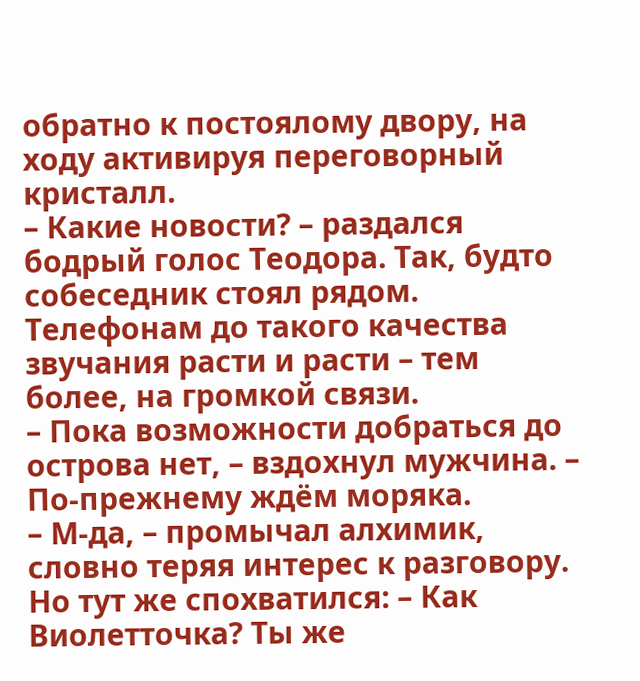обратно к постоялому двору, на ходу активируя переговорный кристалл.
– Какие новости? – раздался бодрый голос Теодора. Так, будто собеседник стоял рядом. Телефонам до такого качества звучания расти и расти – тем более, на громкой связи.
– Пока возможности добраться до острова нет, – вздохнул мужчина. – По-прежнему ждём моряка.
– М-да, – промычал алхимик, словно теряя интерес к разговору. Но тут же спохватился: – Как Виолетточка? Ты же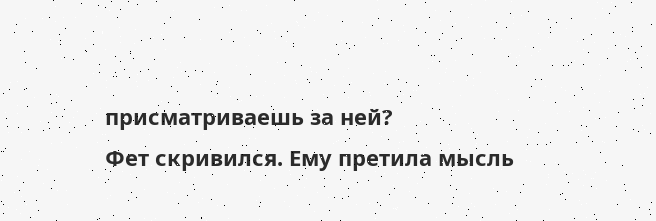присматриваешь за ней?
Фет скривился. Ему претила мысль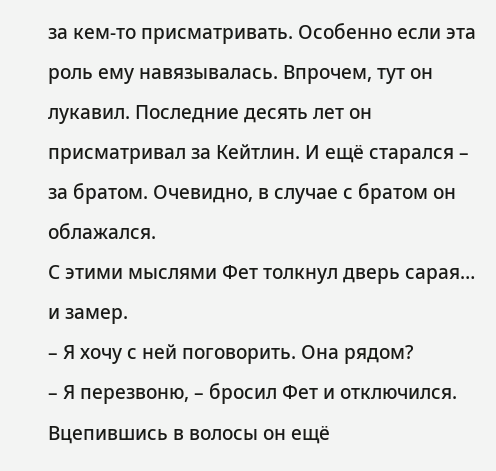за кем-то присматривать. Особенно если эта роль ему навязывалась. Впрочем, тут он лукавил. Последние десять лет он присматривал за Кейтлин. И ещё старался – за братом. Очевидно, в случае с братом он облажался.
С этими мыслями Фет толкнул дверь сарая… и замер.
– Я хочу с ней поговорить. Она рядом?
– Я перезвоню, – бросил Фет и отключился. Вцепившись в волосы он ещё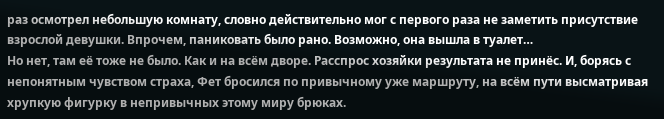раз осмотрел небольшую комнату, словно действительно мог с первого раза не заметить присутствие взрослой девушки. Впрочем, паниковать было рано. Возможно, она вышла в туалет…
Но нет, там её тоже не было. Как и на всём дворе. Расспрос хозяйки результата не принёс. И, борясь с непонятным чувством страха, Фет бросился по привычному уже маршруту, на всём пути высматривая хрупкую фигурку в непривычных этому миру брюках.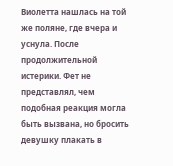Виолетта нашлась на той же поляне, где вчера и уснула. После продолжительной истерики. Фет не представлял, чем подобная реакция могла быть вызвана, но бросить девушку плакать в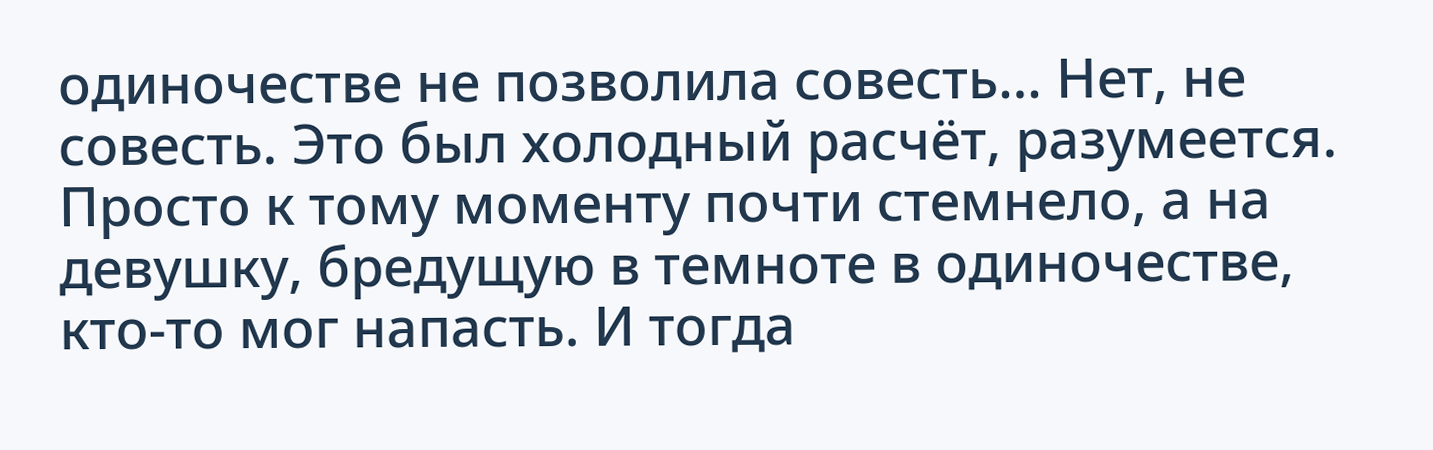одиночестве не позволила совесть… Нет, не совесть. Это был холодный расчёт, разумеется. Просто к тому моменту почти стемнело, а на девушку, бредущую в темноте в одиночестве, кто-то мог напасть. И тогда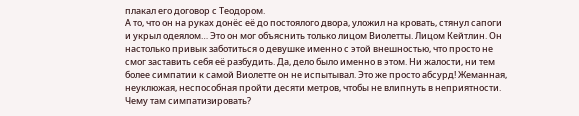плакал его договор с Теодором.
А то, что он на руках донёс её до постоялого двора, уложил на кровать, стянул сапоги и укрыл одеялом… Это он мог объяснить только лицом Виолетты. Лицом Кейтлин. Он настолько привык заботиться о девушке именно с этой внешностью, что просто не смог заставить себя её разбудить. Да, дело было именно в этом. Ни жалости, ни тем более симпатии к самой Виолетте он не испытывал. Это же просто абсурд! Жеманная, неуклюжая, неспособная пройти десяти метров, чтобы не влипнуть в неприятности. Чему там симпатизировать?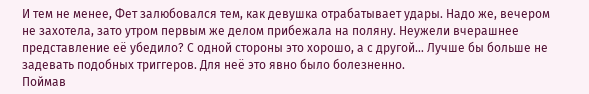И тем не менее, Фет залюбовался тем, как девушка отрабатывает удары. Надо же, вечером не захотела, зато утром первым же делом прибежала на поляну. Неужели вчерашнее представление её убедило? С одной стороны это хорошо, а с другой… Лучше бы больше не задевать подобных триггеров. Для неё это явно было болезненно.
Поймав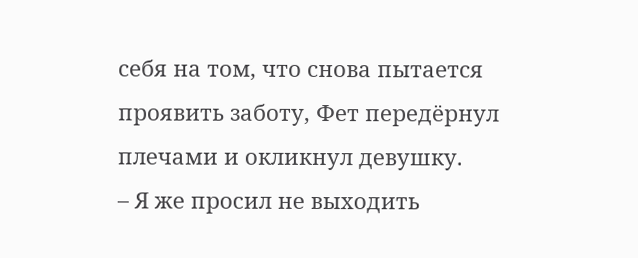себя на том, что снова пытается проявить заботу, Фет передёрнул плечами и окликнул девушку.
– Я же просил не выходить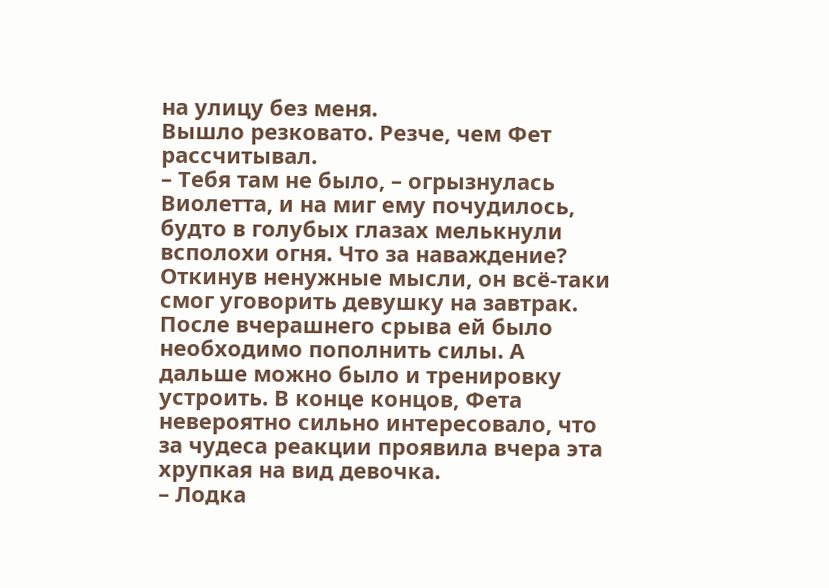на улицу без меня.
Вышло резковато. Резче, чем Фет рассчитывал.
– Тебя там не было, – огрызнулась Виолетта, и на миг ему почудилось, будто в голубых глазах мелькнули всполохи огня. Что за наваждение?
Откинув ненужные мысли, он всё-таки смог уговорить девушку на завтрак. После вчерашнего срыва ей было необходимо пополнить силы. А дальше можно было и тренировку устроить. В конце концов, Фета невероятно сильно интересовало, что за чудеса реакции проявила вчера эта хрупкая на вид девочка.
– Лодка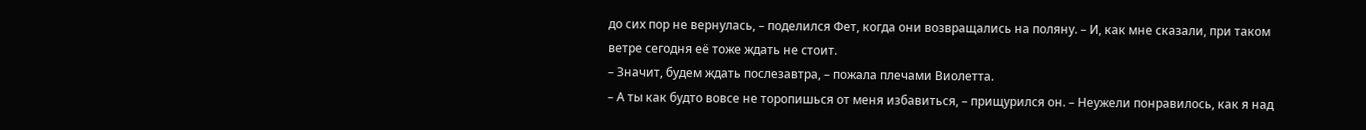до сих пор не вернулась, – поделился Фет, когда они возвращались на поляну. – И, как мне сказали, при таком ветре сегодня её тоже ждать не стоит.
– Значит, будем ждать послезавтра, – пожала плечами Виолетта.
– А ты как будто вовсе не торопишься от меня избавиться, – прищурился он. – Неужели понравилось, как я над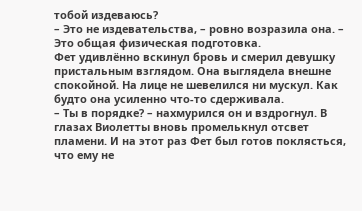тобой издеваюсь?
– Это не издевательства, – ровно возразила она. – Это общая физическая подготовка.
Фет удивлённо вскинул бровь и смерил девушку пристальным взглядом. Она выглядела внешне спокойной. На лице не шевелился ни мускул. Как будто она усиленно что-то сдерживала.
– Ты в порядке? – нахмурился он и вздрогнул. В глазах Виолетты вновь промелькнул отсвет пламени. И на этот раз Фет был готов поклясться, что ему не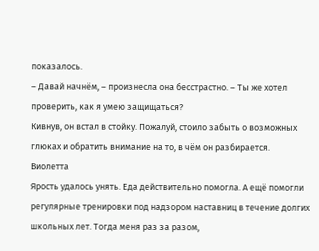показалось.
– Давай начнём, – произнесла она бесстрастно. – Ты же хотел проверить, как я умею защищаться?
Кивнув, он встал в стойку. Пожалуй, стоило забыть о возможных глюках и обратить внимание на то, в чём он разбирается.
Виолетта
Ярость удалось унять. Еда действительно помогла. А ещё помогли регулярные тренировки под надзором наставниц в течение долгих школьных лет. Тогда меня раз за разом,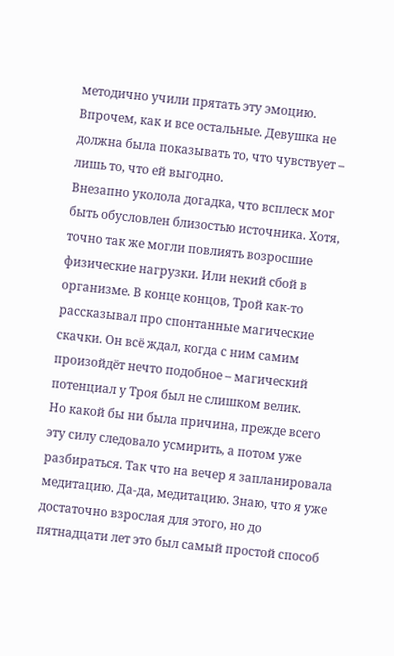методично учили прятать эту эмоцию. Впрочем, как и все остальные. Девушка не должна была показывать то, что чувствует – лишь то, что ей выгодно.
Внезапно уколола догадка, что всплеск мог быть обусловлен близостью источника. Хотя, точно так же могли повлиять возросшие физические нагрузки. Или некий сбой в организме. В конце концов, Трой как-то рассказывал про спонтанные магические скачки. Он всё ждал, когда с ним самим произойдёт нечто подобное – магический потенциал у Троя был не слишком велик.
Но какой бы ни была причина, прежде всего эту силу следовало усмирить, а потом уже разбираться. Так что на вечер я запланировала медитацию. Да-да, медитацию. Знаю, что я уже достаточно взрослая для этого, но до пятнадцати лет это был самый простой способ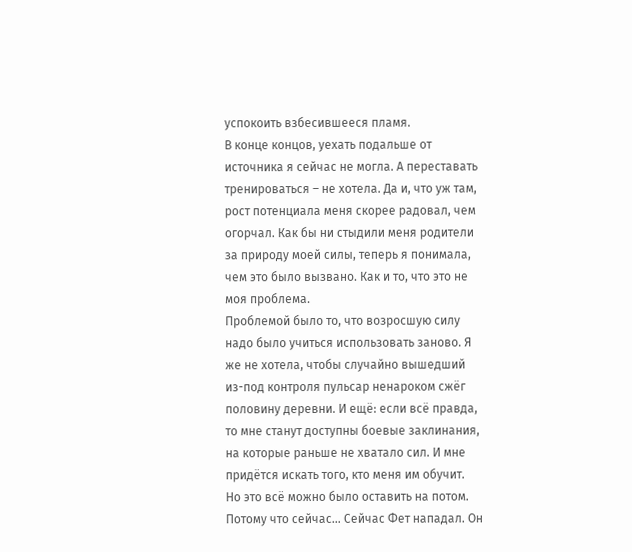успокоить взбесившееся пламя.
В конце концов, уехать подальше от источника я сейчас не могла. А переставать тренироваться – не хотела. Да и, что уж там, рост потенциала меня скорее радовал, чем огорчал. Как бы ни стыдили меня родители за природу моей силы, теперь я понимала, чем это было вызвано. Как и то, что это не моя проблема.
Проблемой было то, что возросшую силу надо было учиться использовать заново. Я же не хотела, чтобы случайно вышедший из-под контроля пульсар ненароком сжёг половину деревни. И ещё: если всё правда, то мне станут доступны боевые заклинания, на которые раньше не хватало сил. И мне придётся искать того, кто меня им обучит.
Но это всё можно было оставить на потом. Потому что сейчас… Сейчас Фет нападал. Он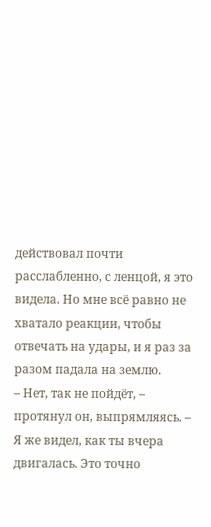действовал почти расслабленно, с ленцой, я это видела. Но мне всё равно не хватало реакции, чтобы отвечать на удары, и я раз за разом падала на землю.
– Нет, так не пойдёт, – протянул он, выпрямляясь. – Я же видел, как ты вчера двигалась. Это точно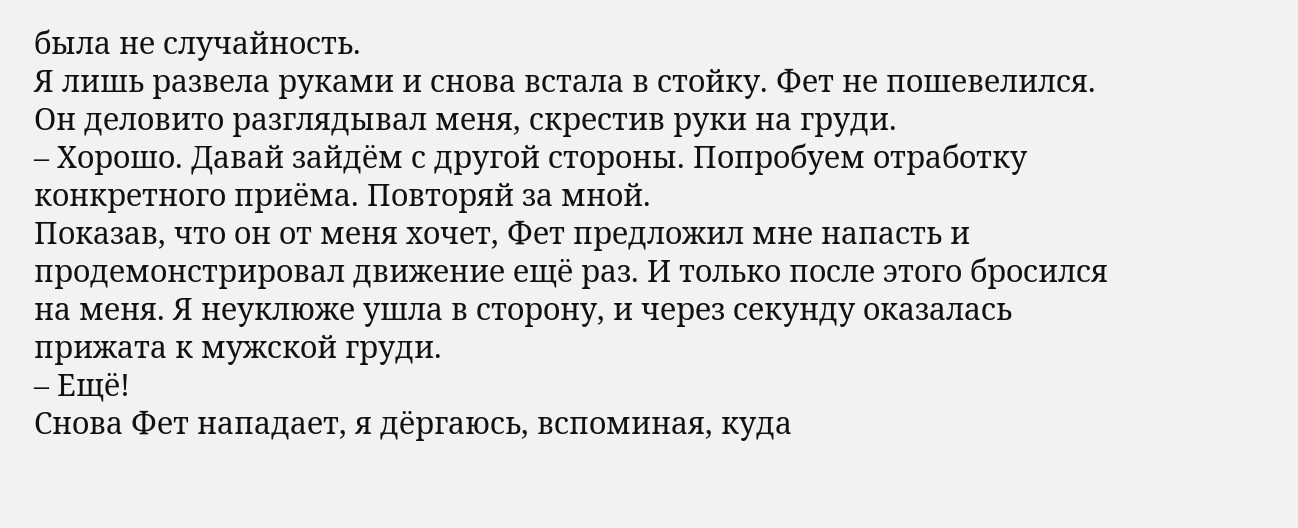была не случайность.
Я лишь развела руками и снова встала в стойку. Фет не пошевелился. Он деловито разглядывал меня, скрестив руки на груди.
– Хорошо. Давай зайдём с другой стороны. Попробуем отработку конкретного приёма. Повторяй за мной.
Показав, что он от меня хочет, Фет предложил мне напасть и продемонстрировал движение ещё раз. И только после этого бросился на меня. Я неуклюже ушла в сторону, и через секунду оказалась прижата к мужской груди.
– Ещё!
Снова Фет нападает, я дёргаюсь, вспоминая, куда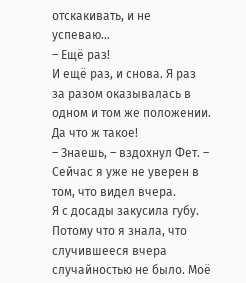отскакивать, и не успеваю…
– Ещё раз!
И ещё раз, и снова. Я раз за разом оказывалась в одном и том же положении. Да что ж такое!
– Знаешь, – вздохнул Фет. – Сейчас я уже не уверен в том, что видел вчера.
Я с досады закусила губу. Потому что я знала, что случившееся вчера случайностью не было. Моё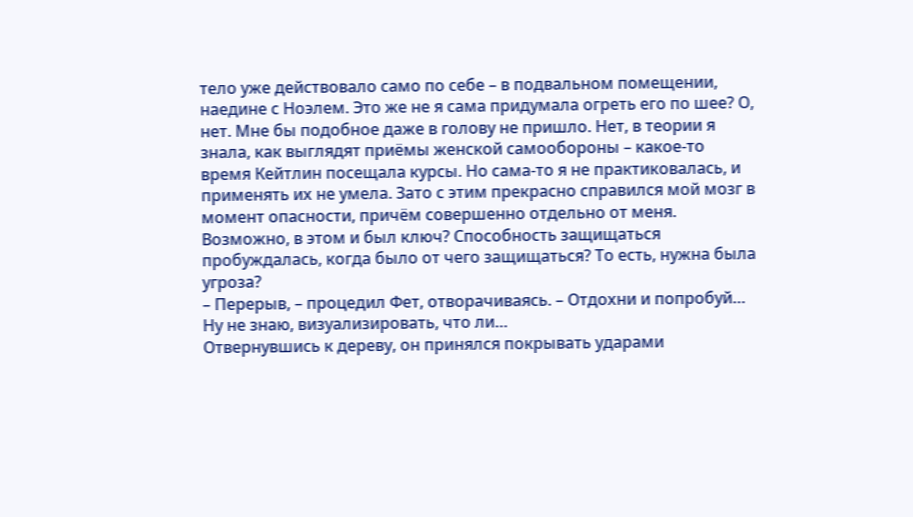тело уже действовало само по себе – в подвальном помещении, наедине с Ноэлем. Это же не я сама придумала огреть его по шее? О, нет. Мне бы подобное даже в голову не пришло. Нет, в теории я знала, как выглядят приёмы женской самообороны – какое-то время Кейтлин посещала курсы. Но сама-то я не практиковалась, и применять их не умела. Зато с этим прекрасно справился мой мозг в момент опасности, причём совершенно отдельно от меня.
Возможно, в этом и был ключ? Способность защищаться пробуждалась, когда было от чего защищаться? То есть, нужна была угроза?
– Перерыв, – процедил Фет, отворачиваясь. – Отдохни и попробуй… Ну не знаю, визуализировать, что ли…
Отвернувшись к дереву, он принялся покрывать ударами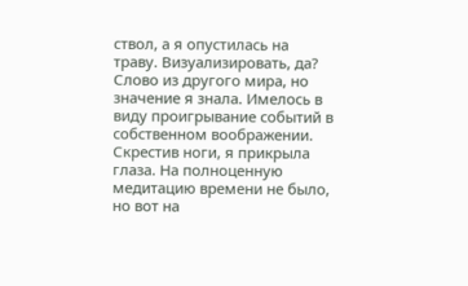ствол, а я опустилась на траву. Визуализировать, да? Слово из другого мира, но значение я знала. Имелось в виду проигрывание событий в собственном воображении.
Скрестив ноги, я прикрыла глаза. На полноценную медитацию времени не было, но вот на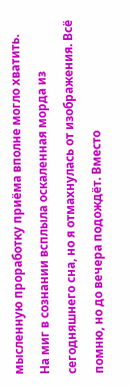мысленную проработку приёма вполне могло хватить.
На миг в сознании всплыла оскаленная морда из сегодняшнего сна, но я отмахнулась от изображения. Всё помню, но до вечера подождёт. Вместо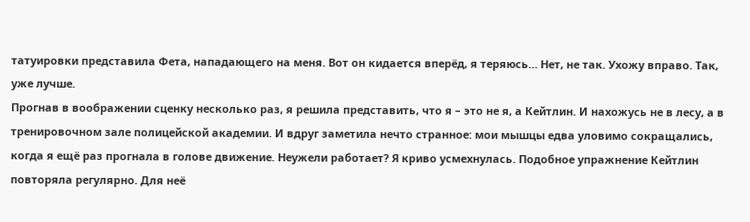татуировки представила Фета, нападающего на меня. Вот он кидается вперёд, я теряюсь… Нет, не так. Ухожу вправо. Так, уже лучше.
Прогнав в воображении сценку несколько раз, я решила представить, что я – это не я, а Кейтлин. И нахожусь не в лесу, а в тренировочном зале полицейской академии. И вдруг заметила нечто странное: мои мышцы едва уловимо сокращались, когда я ещё раз прогнала в голове движение. Неужели работает? Я криво усмехнулась. Подобное упражнение Кейтлин повторяла регулярно. Для неё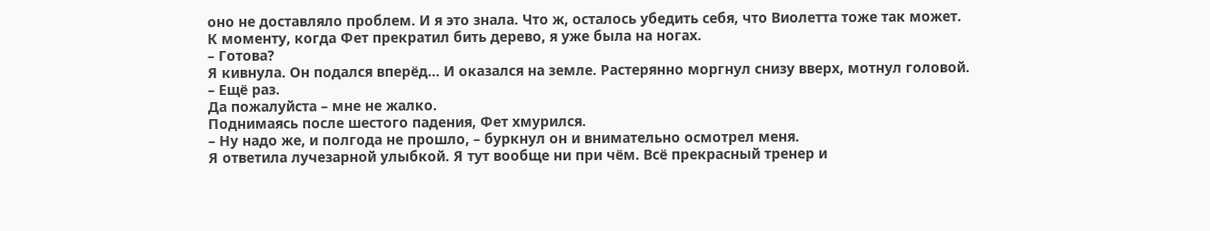оно не доставляло проблем. И я это знала. Что ж, осталось убедить себя, что Виолетта тоже так может.
К моменту, когда Фет прекратил бить дерево, я уже была на ногах.
– Готова?
Я кивнула. Он подался вперёд… И оказался на земле. Растерянно моргнул снизу вверх, мотнул головой.
– Ещё раз.
Да пожалуйста – мне не жалко.
Поднимаясь после шестого падения, Фет хмурился.
– Ну надо же, и полгода не прошло, – буркнул он и внимательно осмотрел меня.
Я ответила лучезарной улыбкой. Я тут вообще ни при чём. Всё прекрасный тренер и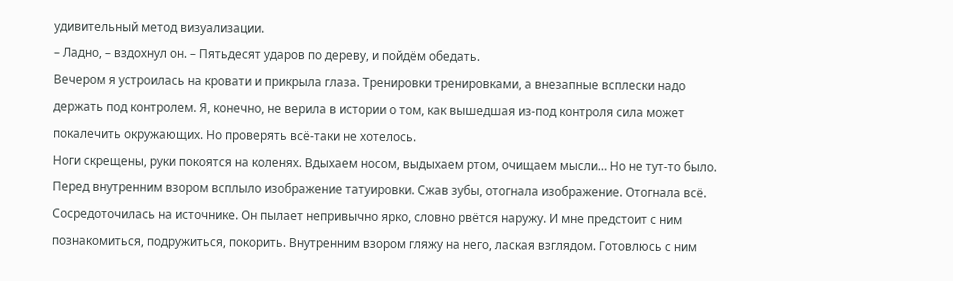удивительный метод визуализации.
– Ладно, – вздохнул он. – Пятьдесят ударов по дереву, и пойдём обедать.
Вечером я устроилась на кровати и прикрыла глаза. Тренировки тренировками, а внезапные всплески надо держать под контролем. Я, конечно, не верила в истории о том, как вышедшая из-под контроля сила может покалечить окружающих. Но проверять всё-таки не хотелось.
Ноги скрещены, руки покоятся на коленях. Вдыхаем носом, выдыхаем ртом, очищаем мысли… Но не тут-то было. Перед внутренним взором всплыло изображение татуировки. Сжав зубы, отогнала изображение. Отогнала всё. Сосредоточилась на источнике. Он пылает непривычно ярко, словно рвётся наружу. И мне предстоит с ним познакомиться, подружиться, покорить. Внутренним взором гляжу на него, лаская взглядом. Готовлюсь с ним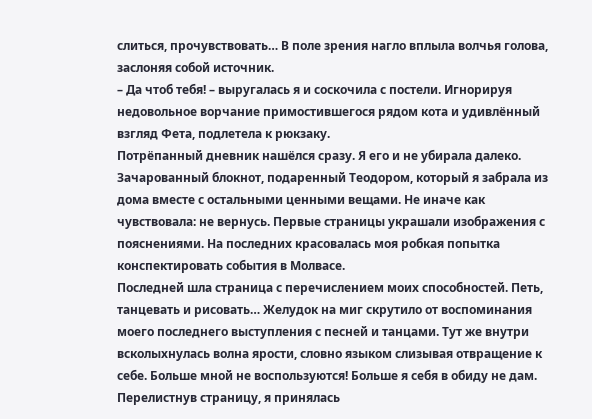слиться, прочувствовать… В поле зрения нагло вплыла волчья голова, заслоняя собой источник.
– Да чтоб тебя! – выругалась я и соскочила с постели. Игнорируя недовольное ворчание примостившегося рядом кота и удивлённый взгляд Фета, подлетела к рюкзаку.
Потрёпанный дневник нашёлся сразу. Я его и не убирала далеко. Зачарованный блокнот, подаренный Теодором, который я забрала из дома вместе с остальными ценными вещами. Не иначе как чувствовала: не вернусь. Первые страницы украшали изображения с пояснениями. На последних красовалась моя робкая попытка конспектировать события в Молвасе.
Последней шла страница с перечислением моих способностей. Петь, танцевать и рисовать… Желудок на миг скрутило от воспоминания моего последнего выступления с песней и танцами. Тут же внутри всколыхнулась волна ярости, словно языком слизывая отвращение к себе. Больше мной не воспользуются! Больше я себя в обиду не дам.
Перелистнув страницу, я принялась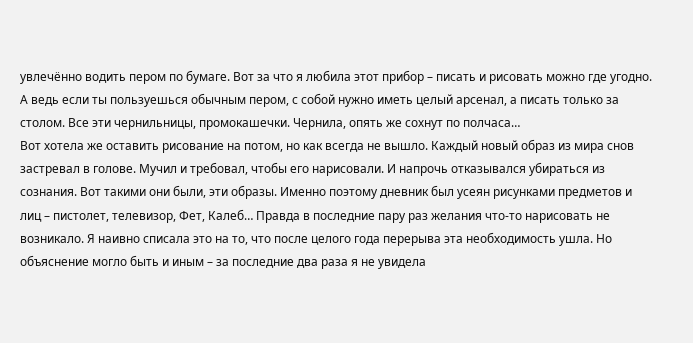увлечённо водить пером по бумаге. Вот за что я любила этот прибор – писать и рисовать можно где угодно. А ведь если ты пользуешься обычным пером, с собой нужно иметь целый арсенал, а писать только за столом. Все эти чернильницы, промокашечки. Чернила, опять же сохнут по полчаса…
Вот хотела же оставить рисование на потом, но как всегда не вышло. Каждый новый образ из мира снов застревал в голове. Мучил и требовал, чтобы его нарисовали. И напрочь отказывался убираться из сознания. Вот такими они были, эти образы. Именно поэтому дневник был усеян рисунками предметов и лиц – пистолет, телевизор, Фет, Калеб… Правда в последние пару раз желания что-то нарисовать не возникало. Я наивно списала это на то, что после целого года перерыва эта необходимость ушла. Но объяснение могло быть и иным – за последние два раза я не увидела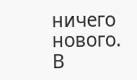ничего нового. В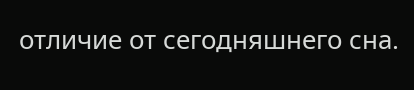отличие от сегодняшнего сна.